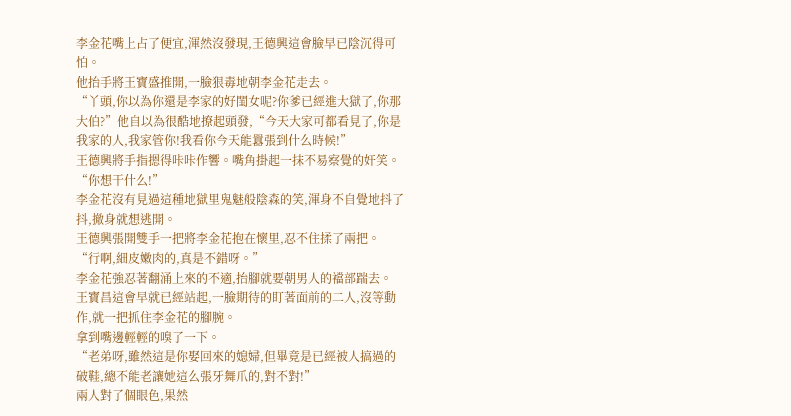李金花嘴上占了便宜,渾然沒發現,王德興這會臉早已陰沉得可怕。
他抬手將王寶盛推開,一臉狠毒地朝李金花走去。
“丫頭,你以為你還是李家的好閨女呢?你爹已經進大獄了,你那大伯?”他自以為很酷地撩起頭發,“今天大家可都看見了,你是我家的人,我家管你!我看你今天能囂張到什么時候!”
王德興將手指摁得咔咔作響。嘴角掛起一抹不易察覺的奸笑。
“你想干什么!”
李金花沒有見過這種地獄里鬼魅般陰森的笑,渾身不自覺地抖了抖,撤身就想逃開。
王德興張開雙手一把將李金花抱在懷里,忍不住揉了兩把。
“行啊,細皮嫩肉的,真是不錯呀。”
李金花強忍著翻涌上來的不適,抬腳就要朝男人的襠部踹去。
王寶昌這會早就已經站起,一臉期待的盯著面前的二人,沒等動作,就一把抓住李金花的腳腕。
拿到嘴邊輕輕的嗅了一下。
“老弟呀,雖然這是你娶回來的媳婦,但畢竟是已經被人搞過的破鞋,總不能老讓她這么張牙舞爪的,對不對!”
兩人對了個眼色,果然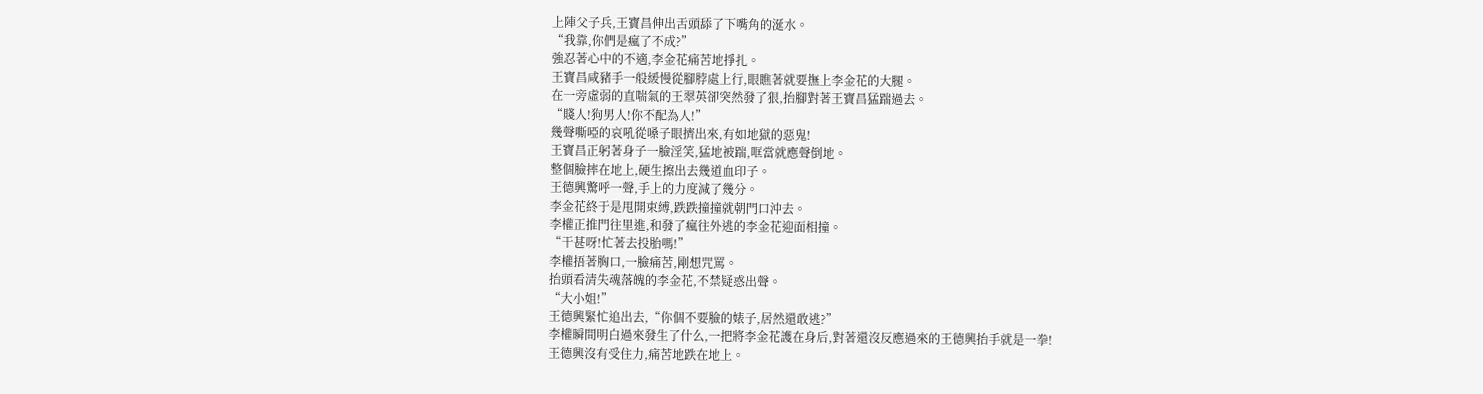上陣父子兵,王寶昌伸出舌頭舔了下嘴角的涎水。
“我靠,你們是瘋了不成?”
強忍著心中的不適,李金花痛苦地掙扎。
王寶昌咸豬手一般緩慢從腳脖處上行,眼瞧著就要撫上李金花的大腿。
在一旁虛弱的直喘氣的王翠英卻突然發了狠,抬腳對著王寶昌猛踹過去。
“賤人!狗男人!你不配為人!”
幾聲嘶啞的哀吼從嗓子眼擠出來,有如地獄的惡鬼!
王寶昌正躬著身子一臉淫笑,猛地被踹,哐當就應聲倒地。
整個臉摔在地上,硬生擦出去幾道血印子。
王德興驚呼一聲,手上的力度減了幾分。
李金花終于是甩開束縛,跌跌撞撞就朝門口沖去。
李權正推門往里進,和發了瘋往外逃的李金花迎面相撞。
“干甚呀!忙著去投胎嗎!”
李權捂著胸口,一臉痛苦,剛想咒罵。
抬頭看清失魂落魄的李金花,不禁疑惑出聲。
“大小姐!”
王德興緊忙追出去,“你個不要臉的婊子,居然還敢逃?”
李權瞬間明白過來發生了什么,一把將李金花護在身后,對著還沒反應過來的王德興抬手就是一拳!
王德興沒有受住力,痛苦地跌在地上。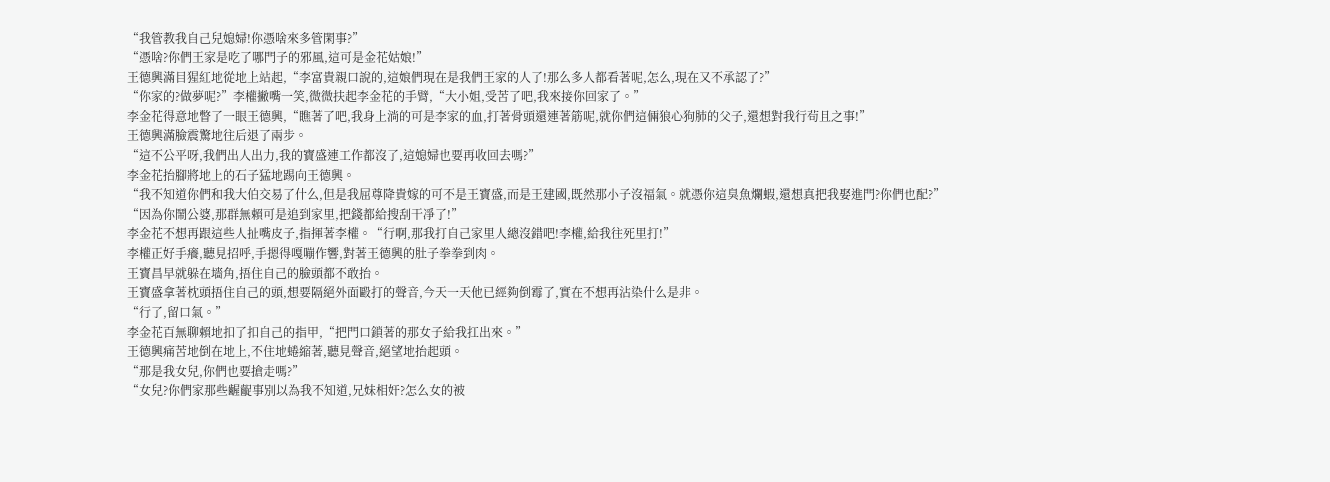“我管教我自己兒媳婦!你憑啥來多管閑事?”
“憑啥?你們王家是吃了哪門子的邪風,這可是金花姑娘!”
王德興滿目猩紅地從地上站起,“李富貴親口說的,這娘們現在是我們王家的人了!那么多人都看著呢,怎么,現在又不承認了?”
“你家的?做夢呢?”李權撇嘴一笑,微微扶起李金花的手臂,“大小姐,受苦了吧,我來接你回家了。”
李金花得意地瞥了一眼王德興,“瞧著了吧,我身上淌的可是李家的血,打著骨頭還連著筋呢,就你們這倆狼心狗肺的父子,還想對我行茍且之事!”
王德興滿臉震驚地往后退了兩步。
“這不公平呀,我們出人出力,我的寶盛連工作都沒了,這媳婦也要再收回去嗎?”
李金花抬腳將地上的石子猛地踢向王德興。
“我不知道你們和我大伯交易了什么,但是我屈尊降貴嫁的可不是王寶盛,而是王建國,既然那小子沒福氣。就憑你這臭魚爛蝦,還想真把我娶進門?你們也配?”
“因為你鬧公婆,那群無賴可是追到家里,把錢都給搜刮干凈了!”
李金花不想再跟這些人扯嘴皮子,指揮著李權。“行啊,那我打自己家里人總沒錯吧!李權,給我往死里打!”
李權正好手癢,聽見招呼,手摁得嘎嘣作響,對著王德興的肚子拳拳到肉。
王寶昌早就躲在墻角,捂住自己的臉頭都不敢抬。
王寶盛拿著枕頭捂住自己的頭,想要隔絕外面毆打的聲音,今天一天他已經夠倒霉了,實在不想再沾染什么是非。
“行了,留口氣。”
李金花百無聊賴地扣了扣自己的指甲,“把門口鎖著的那女子給我扛出來。”
王德興痛苦地倒在地上,不住地蜷縮著,聽見聲音,絕望地抬起頭。
“那是我女兒,你們也要搶走嗎?”
“女兒?你們家那些齷齪事別以為我不知道,兄妹相奸?怎么女的被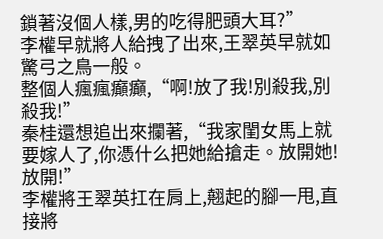鎖著沒個人樣,男的吃得肥頭大耳?”
李權早就將人給拽了出來,王翠英早就如驚弓之鳥一般。
整個人瘋瘋癲癲,“啊!放了我!別殺我,別殺我!”
秦桂還想追出來攔著,“我家閨女馬上就要嫁人了,你憑什么把她給搶走。放開她!放開!”
李權將王翠英扛在肩上,翹起的腳一甩,直接將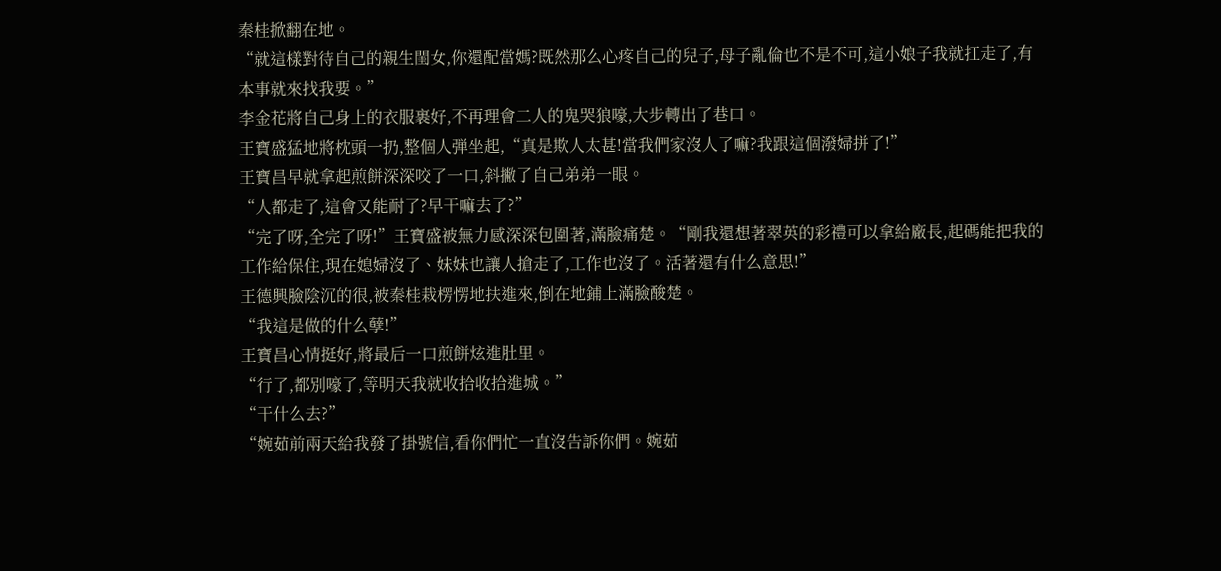秦桂掀翻在地。
“就這樣對待自己的親生閨女,你還配當媽?既然那么心疼自己的兒子,母子亂倫也不是不可,這小娘子我就扛走了,有本事就來找我要。”
李金花將自己身上的衣服裹好,不再理會二人的鬼哭狼嚎,大步轉出了巷口。
王寶盛猛地將枕頭一扔,整個人弾坐起,“真是欺人太甚!當我們家沒人了嘛?我跟這個潑婦拼了!”
王寶昌早就拿起煎餅深深咬了一口,斜撇了自己弟弟一眼。
“人都走了,這會又能耐了?早干嘛去了?”
“完了呀,全完了呀!”王寶盛被無力感深深包圍著,滿臉痛楚。“剛我還想著翠英的彩禮可以拿給廠長,起碼能把我的工作給保住,現在媳婦沒了、妹妹也讓人搶走了,工作也沒了。活著還有什么意思!”
王德興臉陰沉的很,被秦桂栽楞愣地扶進來,倒在地鋪上滿臉酸楚。
“我這是做的什么孽!”
王寶昌心情挺好,將最后一口煎餅炫進肚里。
“行了,都別嚎了,等明天我就收拾收拾進城。”
“干什么去?”
“婉茹前兩天給我發了掛號信,看你們忙一直沒告訴你們。婉茹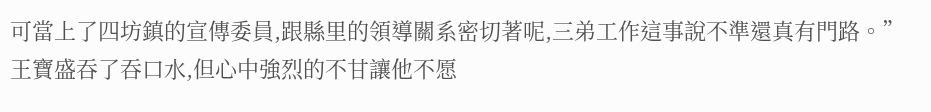可當上了四坊鎮的宣傳委員,跟縣里的領導關系密切著呢,三弟工作這事說不準還真有門路。”
王寶盛吞了吞口水,但心中強烈的不甘讓他不愿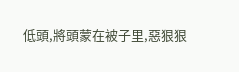低頭,將頭蒙在被子里,惡狠狠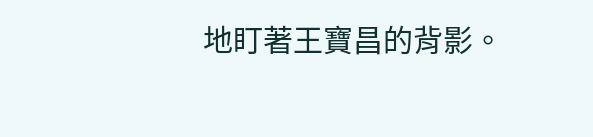地盯著王寶昌的背影。